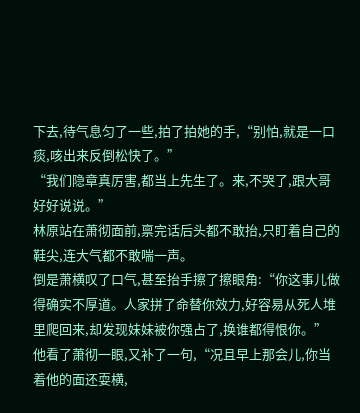下去,待气息匀了一些,拍了拍她的手,“别怕,就是一口痰,咳出来反倒松快了。”
“我们隐章真厉害,都当上先生了。来,不哭了,跟大哥好好说说。”
林原站在萧彻面前,禀完话后头都不敢抬,只盯着自己的鞋尖,连大气都不敢喘一声。
倒是萧横叹了口气,甚至抬手擦了擦眼角:“你这事儿做得确实不厚道。人家拼了命替你效力,好容易从死人堆里爬回来,却发现妹妹被你强占了,换谁都得恨你。”
他看了萧彻一眼,又补了一句,“况且早上那会儿,你当着他的面还耍横,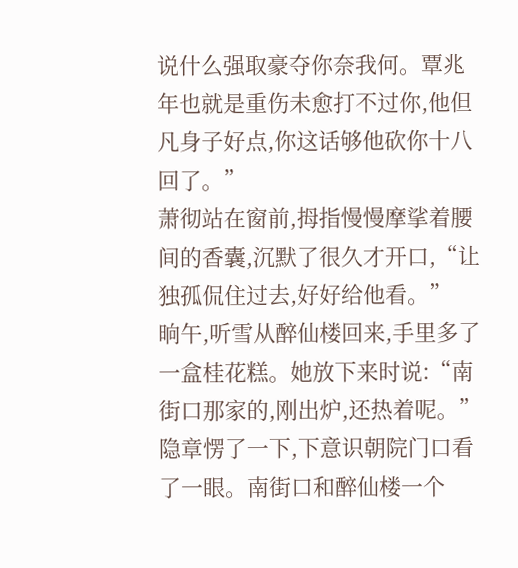说什么强取豪夺你奈我何。覃兆年也就是重伤未愈打不过你,他但凡身子好点,你这话够他砍你十八回了。”
萧彻站在窗前,拇指慢慢摩挲着腰间的香囊,沉默了很久才开口,“让独孤侃住过去,好好给他看。”
晌午,听雪从醉仙楼回来,手里多了一盒桂花糕。她放下来时说:“南街口那家的,刚出炉,还热着呢。”
隐章愣了一下,下意识朝院门口看了一眼。南街口和醉仙楼一个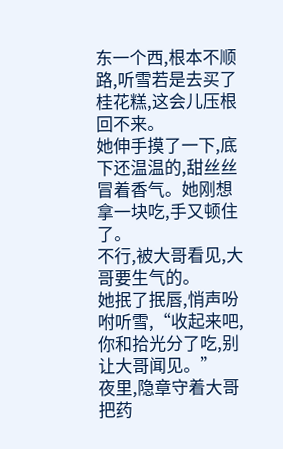东一个西,根本不顺路,听雪若是去买了桂花糕,这会儿压根回不来。
她伸手摸了一下,底下还温温的,甜丝丝冒着香气。她刚想拿一块吃,手又顿住了。
不行,被大哥看见,大哥要生气的。
她抿了抿唇,悄声吩咐听雪,“收起来吧,你和拾光分了吃,别让大哥闻见。”
夜里,隐章守着大哥把药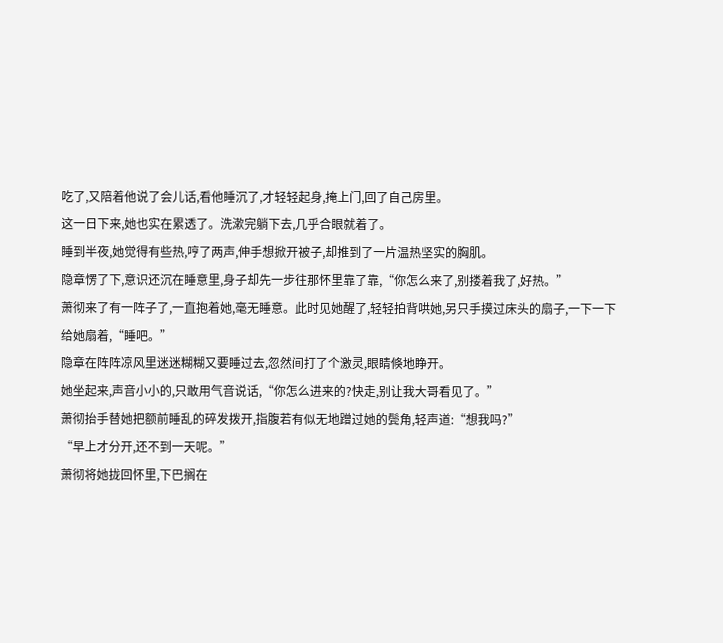吃了,又陪着他说了会儿话,看他睡沉了,才轻轻起身,掩上门,回了自己房里。
这一日下来,她也实在累透了。洗漱完躺下去,几乎合眼就着了。
睡到半夜,她觉得有些热,哼了两声,伸手想掀开被子,却推到了一片温热坚实的胸肌。
隐章愣了下,意识还沉在睡意里,身子却先一步往那怀里靠了靠,“你怎么来了,别搂着我了,好热。”
萧彻来了有一阵子了,一直抱着她,毫无睡意。此时见她醒了,轻轻拍背哄她,另只手摸过床头的扇子,一下一下给她扇着,“睡吧。”
隐章在阵阵凉风里迷迷糊糊又要睡过去,忽然间打了个激灵,眼睛倏地睁开。
她坐起来,声音小小的,只敢用气音说话,“你怎么进来的?快走,别让我大哥看见了。”
萧彻抬手替她把额前睡乱的碎发拨开,指腹若有似无地蹭过她的鬓角,轻声道:“想我吗?”
“早上才分开,还不到一天呢。”
萧彻将她拢回怀里,下巴搁在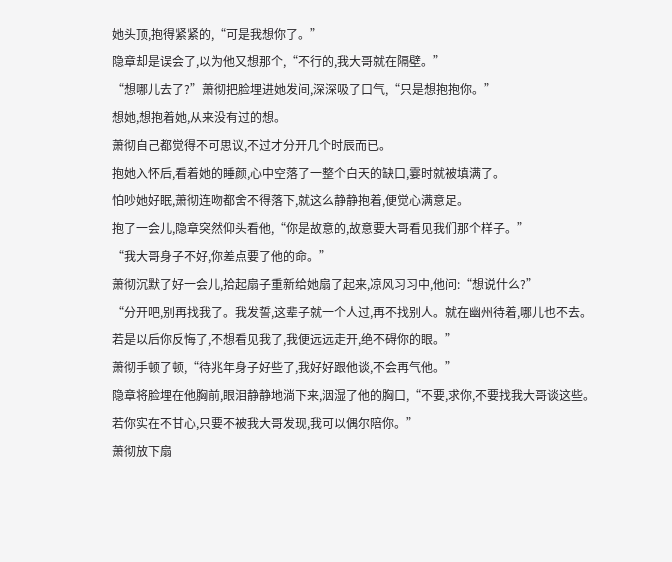她头顶,抱得紧紧的,“可是我想你了。”
隐章却是误会了,以为他又想那个,“不行的,我大哥就在隔壁。”
“想哪儿去了?”萧彻把脸埋进她发间,深深吸了口气,“只是想抱抱你。”
想她,想抱着她,从来没有过的想。
萧彻自己都觉得不可思议,不过才分开几个时辰而已。
抱她入怀后,看着她的睡颜,心中空落了一整个白天的缺口,霎时就被填满了。
怕吵她好眠,萧彻连吻都舍不得落下,就这么静静抱着,便觉心满意足。
抱了一会儿,隐章突然仰头看他,“你是故意的,故意要大哥看见我们那个样子。”
“我大哥身子不好,你差点要了他的命。”
萧彻沉默了好一会儿,拾起扇子重新给她扇了起来,凉风习习中,他问:“想说什么?”
“分开吧,别再找我了。我发誓,这辈子就一个人过,再不找别人。就在幽州待着,哪儿也不去。若是以后你反悔了,不想看见我了,我便远远走开,绝不碍你的眼。”
萧彻手顿了顿,“待兆年身子好些了,我好好跟他谈,不会再气他。”
隐章将脸埋在他胸前,眼泪静静地淌下来,洇湿了他的胸口,“不要,求你,不要找我大哥谈这些。若你实在不甘心,只要不被我大哥发现,我可以偶尔陪你。”
萧彻放下扇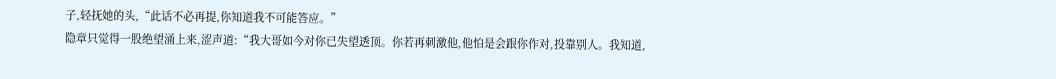子,轻抚她的头,“此话不必再提,你知道我不可能答应。”
隐章只觉得一股绝望涌上来,涩声道:“我大哥如今对你已失望透顶。你若再刺激他,他怕是会跟你作对,投靠别人。我知道,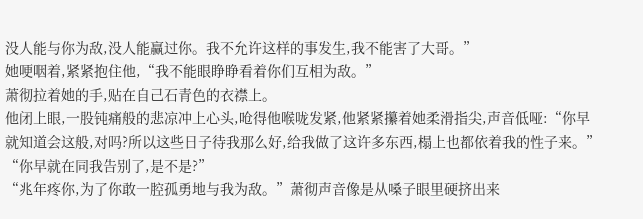没人能与你为敌,没人能赢过你。我不允许这样的事发生,我不能害了大哥。”
她哽咽着,紧紧抱住他,“我不能眼睁睁看着你们互相为敌。”
萧彻拉着她的手,贴在自己石青色的衣襟上。
他闭上眼,一股钝痛般的悲凉冲上心头,呛得他喉咙发紧,他紧紧攥着她柔滑指尖,声音低哑:“你早就知道会这般,对吗?所以这些日子待我那么好,给我做了这许多东西,榻上也都依着我的性子来。”
“你早就在同我告别了,是不是?”
“兆年疼你,为了你敢一腔孤勇地与我为敌。”萧彻声音像是从嗓子眼里硬挤出来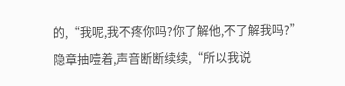的,“我呢,我不疼你吗?你了解他,不了解我吗?”
隐章抽噎着,声音断断续续,“所以我说